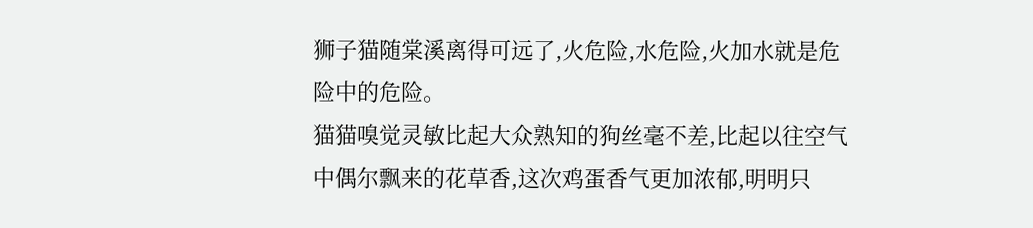狮子猫随棠溪离得可远了,火危险,水危险,火加水就是危险中的危险。
猫猫嗅觉灵敏比起大众熟知的狗丝毫不差,比起以往空气中偶尔飘来的花草香,这次鸡蛋香气更加浓郁,明明只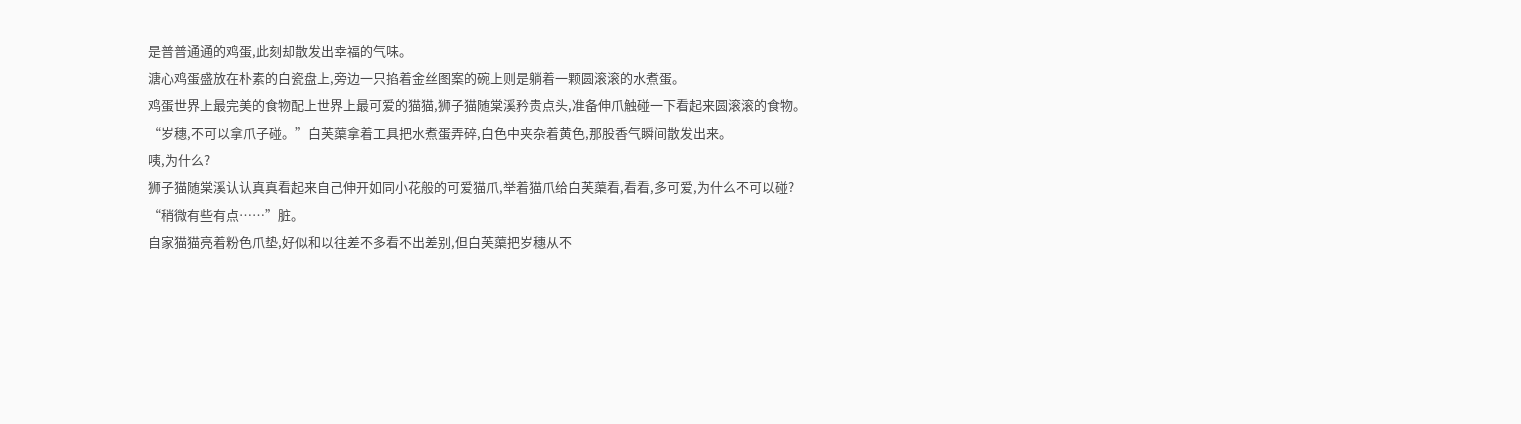是普普通通的鸡蛋,此刻却散发出幸福的气味。
溏心鸡蛋盛放在朴素的白瓷盘上,旁边一只掐着金丝图案的碗上则是躺着一颗圆滚滚的水煮蛋。
鸡蛋世界上最完美的食物配上世界上最可爱的猫猫,狮子猫随棠溪矜贵点头,准备伸爪触碰一下看起来圆滚滚的食物。
“岁穗,不可以拿爪子碰。”白芙蕖拿着工具把水煮蛋弄碎,白色中夹杂着黄色,那股香气瞬间散发出来。
咦,为什么?
狮子猫随棠溪认认真真看起来自己伸开如同小花般的可爱猫爪,举着猫爪给白芙蕖看,看看,多可爱,为什么不可以碰?
“稍微有些有点……”脏。
自家猫猫亮着粉色爪垫,好似和以往差不多看不出差别,但白芙蕖把岁穗从不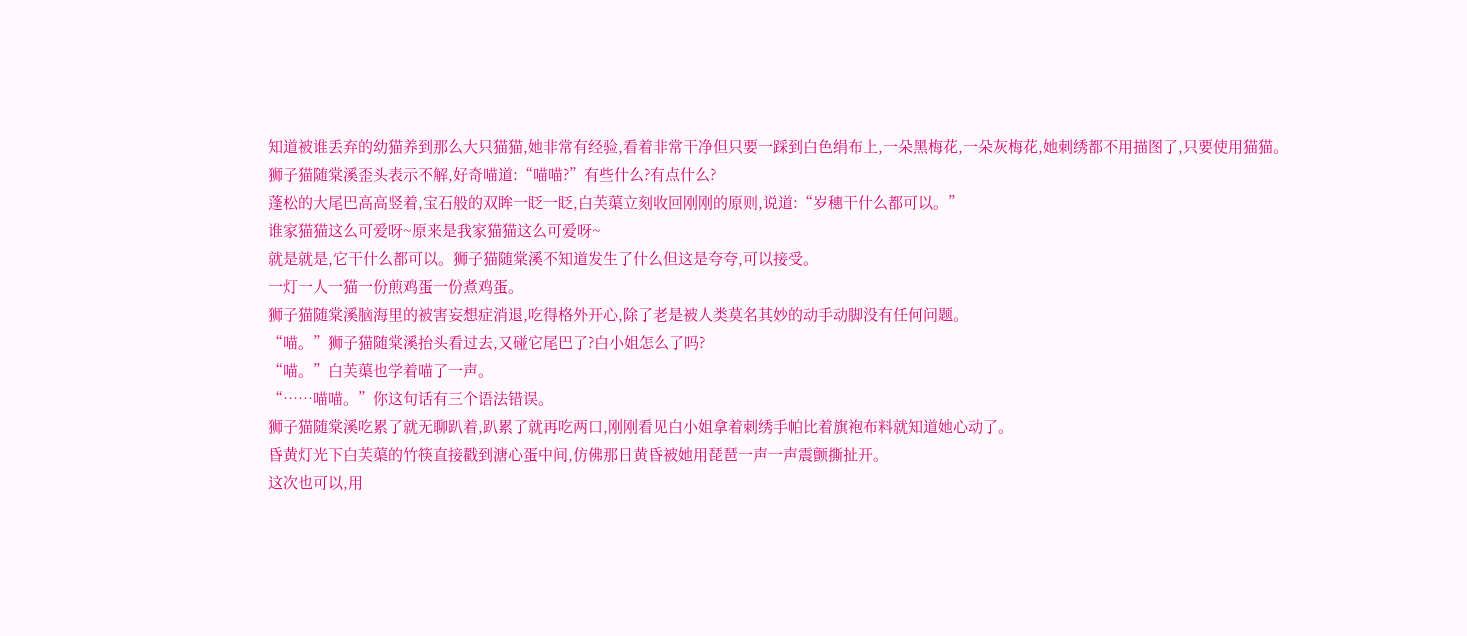知道被谁丢弃的幼猫养到那么大只猫猫,她非常有经验,看着非常干净但只要一踩到白色绢布上,一朵黑梅花,一朵灰梅花,她刺绣都不用描图了,只要使用猫猫。
狮子猫随棠溪歪头表示不解,好奇喵道:“喵喵?”有些什么?有点什么?
蓬松的大尾巴高高竖着,宝石般的双眸一眨一眨,白芙蕖立刻收回刚刚的原则,说道:“岁穗干什么都可以。”
谁家猫猫这么可爱呀~原来是我家猫猫这么可爱呀~
就是就是,它干什么都可以。狮子猫随棠溪不知道发生了什么但这是夸夸,可以接受。
一灯一人一猫一份煎鸡蛋一份煮鸡蛋。
狮子猫随棠溪脑海里的被害妄想症消退,吃得格外开心,除了老是被人类莫名其妙的动手动脚没有任何问题。
“喵。”狮子猫随棠溪抬头看过去,又碰它尾巴了?白小姐怎么了吗?
“喵。”白芙蕖也学着喵了一声。
“……喵喵。”你这句话有三个语法错误。
狮子猫随棠溪吃累了就无聊趴着,趴累了就再吃两口,刚刚看见白小姐拿着刺绣手帕比着旗袍布料就知道她心动了。
昏黄灯光下白芙蕖的竹筷直接戳到溏心蛋中间,仿佛那日黄昏被她用琵琶一声一声震颤撕扯开。
这次也可以,用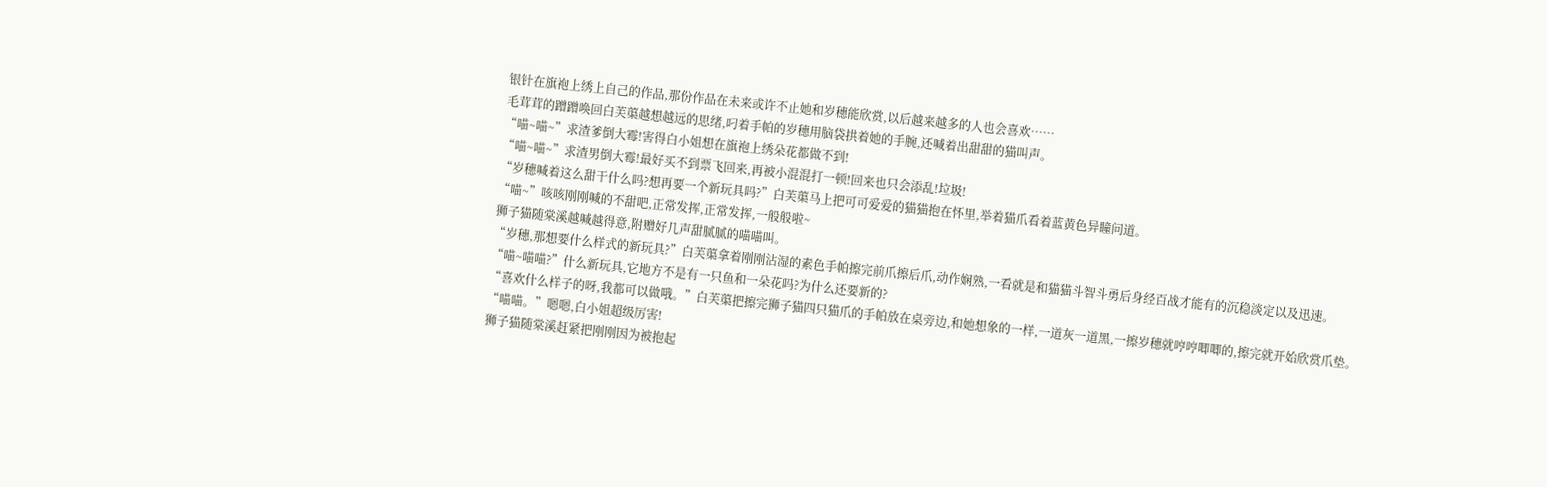银针在旗袍上绣上自己的作品,那份作品在未来或许不止她和岁穗能欣赏,以后越来越多的人也会喜欢……
毛茸茸的蹭蹭唤回白芙蕖越想越远的思绪,叼着手帕的岁穗用脑袋拱着她的手腕,还喊着出甜甜的猫叫声。
“喵~喵~”求渣爹倒大霉!害得白小姐想在旗袍上绣朵花都做不到!
“喵~喵~”求渣男倒大霉!最好买不到票飞回来,再被小混混打一顿!回来也只会添乱!垃圾!
“岁穗喊着这么甜干什么吗?想再要一个新玩具吗?”白芙蕖马上把可可爱爱的猫猫抱在怀里,举着猫爪看着蓝黄色异瞳问道。
“喵~”咳咳刚刚喊的不甜吧,正常发挥,正常发挥,一般般啦~
狮子猫随棠溪越喊越得意,附赠好几声甜腻腻的喵喵叫。
“岁穗,那想要什么样式的新玩具?”白芙蕖拿着刚刚沾湿的素色手帕擦完前爪擦后爪,动作娴熟,一看就是和猫猫斗智斗勇后身经百战才能有的沉稳淡定以及迅速。
“喵~喵喵?”什么新玩具,它地方不是有一只鱼和一朵花吗?为什么还要新的?
“喜欢什么样子的呀,我都可以做哦。”白芙蕖把擦完狮子猫四只猫爪的手帕放在桌旁边,和她想象的一样,一道灰一道黑,一擦岁穗就哼哼唧唧的,擦完就开始欣赏爪垫。
“喵喵。”嗯嗯,白小姐超级厉害!
狮子猫随棠溪赶紧把刚刚因为被抱起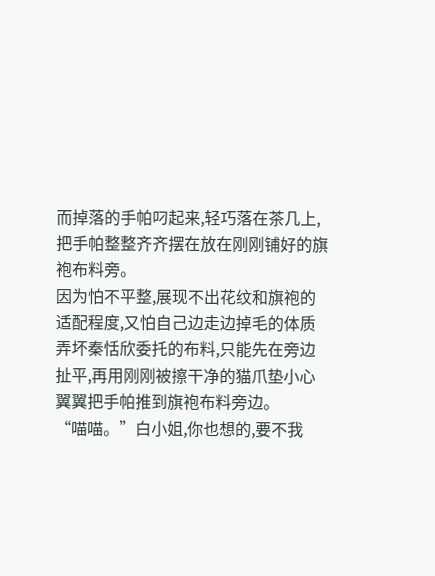而掉落的手帕叼起来,轻巧落在茶几上,把手帕整整齐齐摆在放在刚刚铺好的旗袍布料旁。
因为怕不平整,展现不出花纹和旗袍的适配程度,又怕自己边走边掉毛的体质弄坏秦恬欣委托的布料,只能先在旁边扯平,再用刚刚被擦干净的猫爪垫小心翼翼把手帕推到旗袍布料旁边。
“喵喵。”白小姐,你也想的,要不我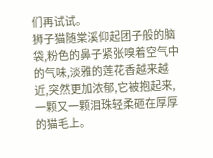们再试试。
狮子猫随棠溪仰起团子般的脑袋,粉色的鼻子紧张嗅着空气中的气味,淡雅的莲花香越来越近,突然更加浓郁,它被抱起来,一颗又一颗泪珠轻柔砸在厚厚的猫毛上。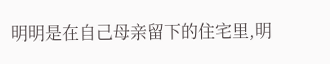明明是在自己母亲留下的住宅里,明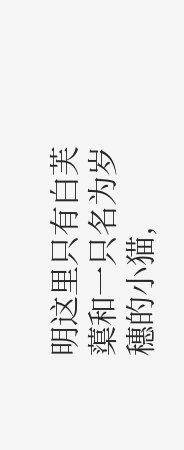明这里只有白芙蕖和一只名为岁穗的小猫,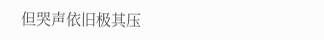但哭声依旧极其压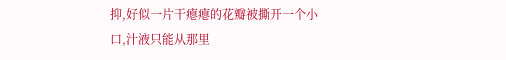抑,好似一片干瘪瘪的花瓣被撕开一个小口,汁液只能从那里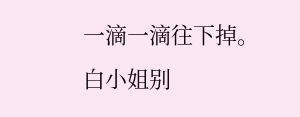一滴一滴往下掉。
白小姐别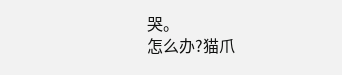哭。
怎么办?猫爪